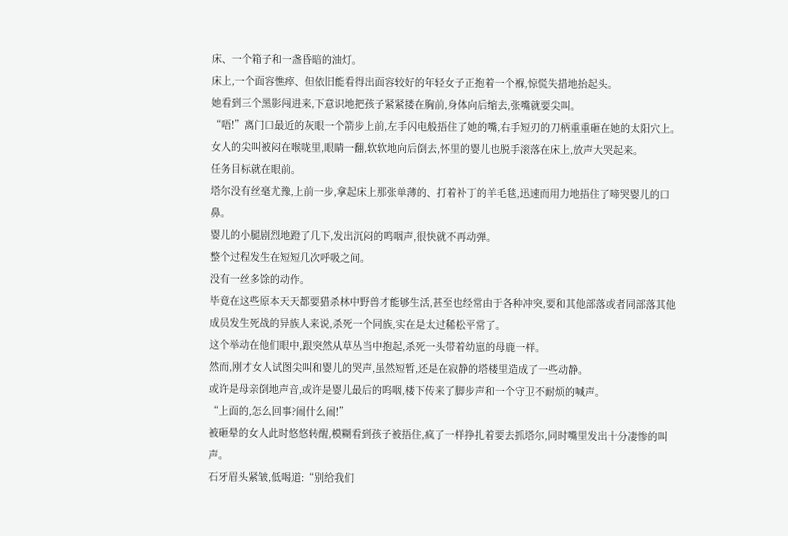床、一个箱子和一盏昏暗的油灯。
床上,一个面容憔瘁、但依旧能看得出面容较好的年轻女子正抱着一个褓,惊慌失措地抬起头。
她看到三个黑影闯进来,下意识地把孩子紧紧搂在胸前,身体向后缩去,张嘴就要尖叫。
“唔!”离门口最近的灰眼一个箭步上前,左手闪电般捂住了她的嘴,右手短刃的刀柄重重砸在她的太阳穴上。
女人的尖叫被闷在喉咙里,眼睛一翻,软软地向后倒去,怀里的婴儿也脱手滚落在床上,放声大哭起来。
任务目标就在眼前。
塔尔没有丝毫尤豫,上前一步,拿起床上那张单薄的、打着补丁的羊毛毯,迅速而用力地捂住了啼哭婴儿的口鼻。
婴儿的小腿剧烈地蹬了几下,发出沉闷的鸣咽声,很快就不再动弹。
整个过程发生在短短几次呼吸之间。
没有一丝多馀的动作。
毕竟在这些原本天天都要猎杀林中野兽才能够生活,甚至也经常由于各种冲突,要和其他部落或者同部落其他成员发生死战的异族人来说,杀死一个同族,实在是太过稀松平常了。
这个举动在他们眼中,跟突然从草丛当中抱起,杀死一头带着幼崽的母鹿一样。
然而,刚才女人试图尖叫和婴儿的哭声,虽然短暂,还是在寂静的塔楼里造成了一些动静。
或许是母亲倒地声音,或许是婴儿最后的呜咽,楼下传来了脚步声和一个守卫不耐烦的喊声。
“上面的,怎么回事?闹什么闹!”
被砸晕的女人此时悠悠转醒,模糊看到孩子被捂住,疯了一样挣扎着要去抓塔尔,同时嘴里发出十分凄惨的叫声。
石牙眉头紧皱,低喝道:“别给我们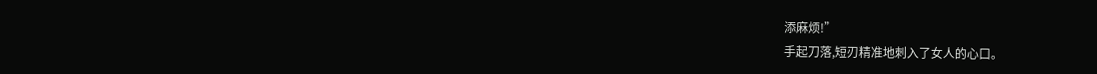添麻烦!”
手起刀落,短刃精准地刺入了女人的心口。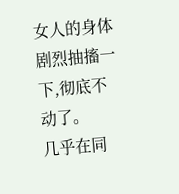女人的身体剧烈抽搐一下,彻底不动了。
几乎在同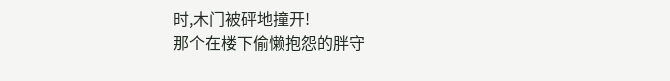时,木门被砰地撞开!
那个在楼下偷懒抱怨的胖守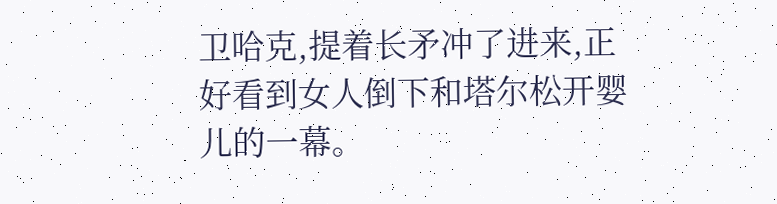卫哈克,提着长矛冲了进来,正好看到女人倒下和塔尔松开婴儿的一幕。